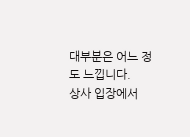대부분은 어느 정도 느낍니다.
상사 입장에서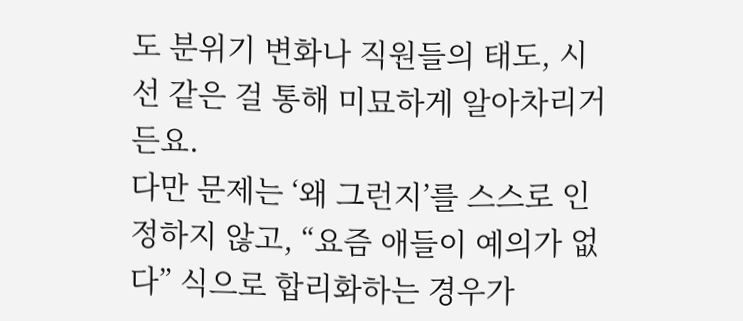도 분위기 변화나 직원들의 태도, 시선 같은 걸 통해 미묘하게 알아차리거든요.
다만 문제는 ‘왜 그런지’를 스스로 인정하지 않고, “요즘 애들이 예의가 없다” 식으로 합리화하는 경우가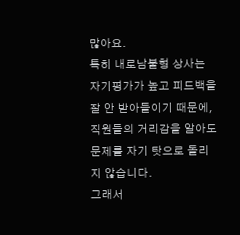많아요.
특히 내로남불형 상사는 자기평가가 높고 피드백을 잘 안 받아들이기 때문에, 직원들의 거리감을 알아도 문제를 자기 탓으로 돌리지 않습니다.
그래서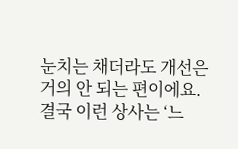눈치는 채더라도 개선은 거의 안 되는 편이에요.
결국 이런 상사는 ‘느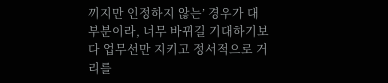끼지만 인정하지 않는’ 경우가 대부분이라, 너무 바뀌길 기대하기보다 업무선만 지키고 정서적으로 거리를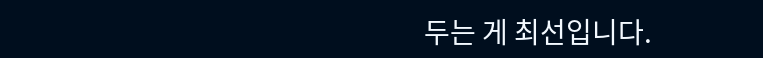두는 게 최선입니다.